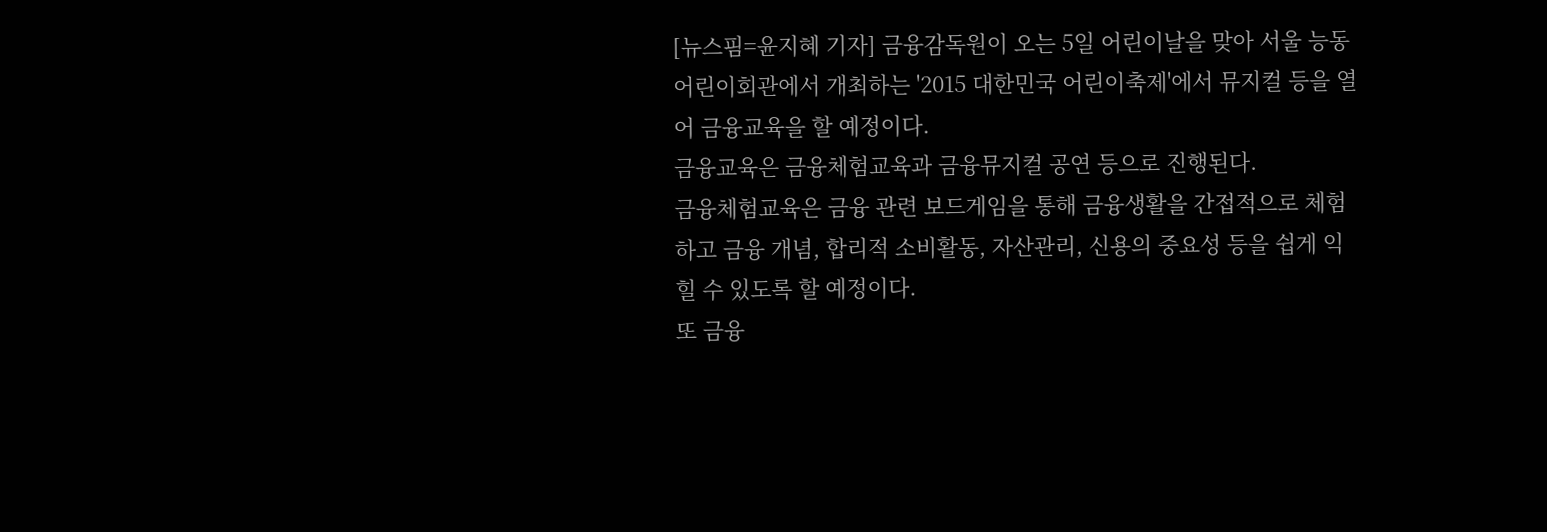[뉴스핌=윤지혜 기자] 금융감독원이 오는 5일 어린이날을 맞아 서울 능동 어린이회관에서 개최하는 '2015 대한민국 어린이축제'에서 뮤지컬 등을 열어 금융교육을 할 예정이다.
금융교육은 금융체험교육과 금융뮤지컬 공연 등으로 진행된다.
금융체험교육은 금융 관련 보드게임을 통해 금융생활을 간접적으로 체험하고 금융 개념, 합리적 소비활동, 자산관리, 신용의 중요성 등을 쉽게 익힐 수 있도록 할 예정이다.
또 금융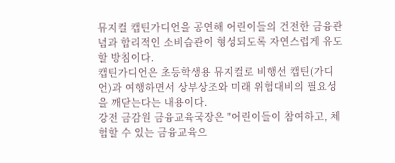뮤지컬 캡틴가디언을 공연해 어린이들의 건전한 금융관념과 합리적인 소비습관이 형성되도록 자연스럽게 유도할 방침이다.
캡틴가디언은 초등학생용 뮤지컬로 비행선 캡틴(가디언)과 여행하면서 상부상조와 미래 위험대비의 필요성을 깨닫는다는 내용이다.
강전 금감원 금융교육국장은 "어린이들이 참여하고, 체험할 수 있는 금융교육으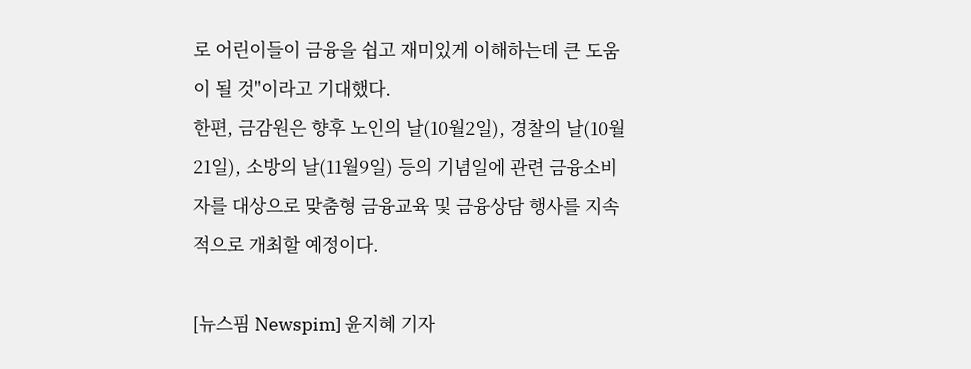로 어린이들이 금융을 쉽고 재미있게 이해하는데 큰 도움이 될 것"이라고 기대했다.
한편, 금감원은 향후 노인의 날(10월2일), 경찰의 날(10월21일), 소방의 날(11월9일) 등의 기념일에 관련 금융소비자를 대상으로 맞춤형 금융교육 및 금융상담 행사를 지속적으로 개최할 예정이다.

[뉴스핌 Newspim] 윤지혜 기자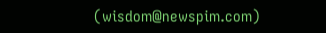(wisdom@newspim.com)